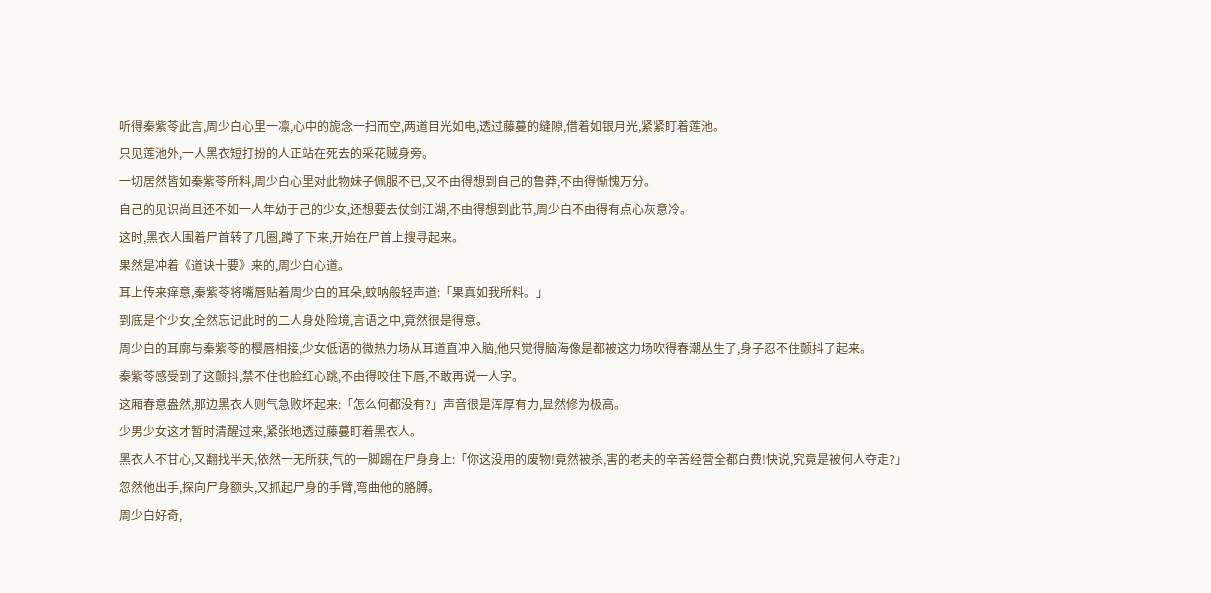听得秦紫苓此言,周少白心里一凛,心中的旎念一扫而空,两道目光如电,透过藤蔓的缝隙,借着如银月光,紧紧盯着莲池。
只见莲池外,一人黑衣短打扮的人正站在死去的采花贼身旁。
一切居然皆如秦紫苓所料,周少白心里对此物妹子佩服不已,又不由得想到自己的鲁莽,不由得惭愧万分。
自己的见识尚且还不如一人年幼于己的少女,还想要去仗剑江湖,不由得想到此节,周少白不由得有点心灰意冷。
这时,黑衣人围着尸首转了几圈,蹲了下来,开始在尸首上搜寻起来。
果然是冲着《道诀十要》来的,周少白心道。
耳上传来痒意,秦紫苓将嘴唇贴着周少白的耳朵,蚊呐般轻声道:「果真如我所料。」
到底是个少女,全然忘记此时的二人身处险境,言语之中,竟然很是得意。
周少白的耳廓与秦紫苓的樱唇相接,少女低语的微热力场从耳道直冲入脑,他只觉得脑海像是都被这力场吹得春潮丛生了,身子忍不住颤抖了起来。
秦紫苓感受到了这颤抖,禁不住也脸红心跳,不由得咬住下唇,不敢再说一人字。
这厢春意盎然,那边黑衣人则气急败坏起来:「怎么何都没有?」声音很是浑厚有力,显然修为极高。
少男少女这才暂时清醒过来,紧张地透过藤蔓盯着黑衣人。
黑衣人不甘心,又翻找半天,依然一无所获,气的一脚踢在尸身身上:「你这没用的废物!竟然被杀,害的老夫的辛苦经营全都白费!快说,究竟是被何人夺走?」
忽然他出手,探向尸身额头,又抓起尸身的手臂,弯曲他的胳膊。
周少白好奇,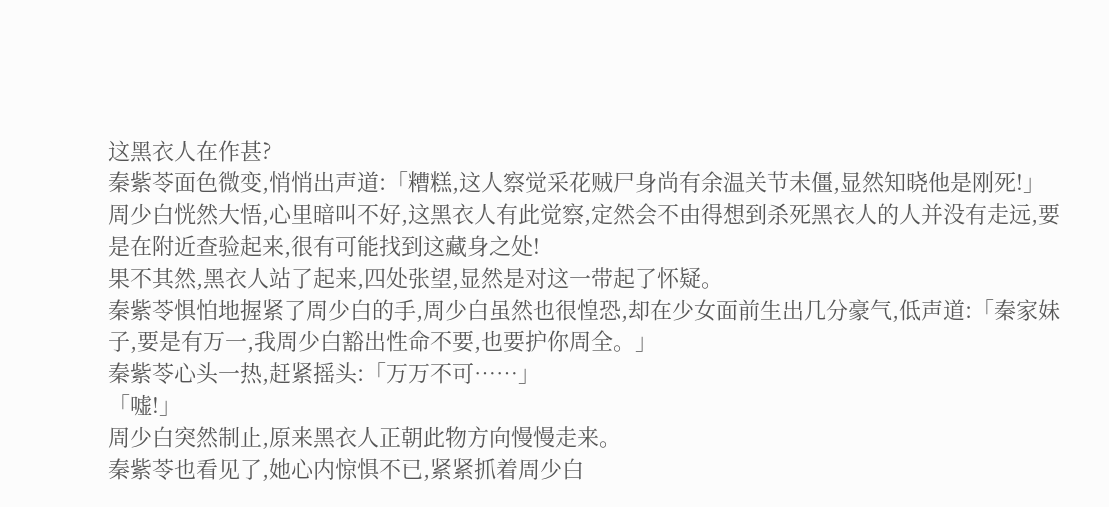这黑衣人在作甚?
秦紫苓面色微变,悄悄出声道:「糟糕,这人察觉采花贼尸身尚有余温关节未僵,显然知晓他是刚死!」
周少白恍然大悟,心里暗叫不好,这黑衣人有此觉察,定然会不由得想到杀死黑衣人的人并没有走远,要是在附近查验起来,很有可能找到这藏身之处!
果不其然,黑衣人站了起来,四处张望,显然是对这一带起了怀疑。
秦紫苓惧怕地握紧了周少白的手,周少白虽然也很惶恐,却在少女面前生出几分豪气,低声道:「秦家妹子,要是有万一,我周少白豁出性命不要,也要护你周全。」
秦紫苓心头一热,赶紧摇头:「万万不可……」
「嘘!」
周少白突然制止,原来黑衣人正朝此物方向慢慢走来。
秦紫苓也看见了,她心内惊惧不已,紧紧抓着周少白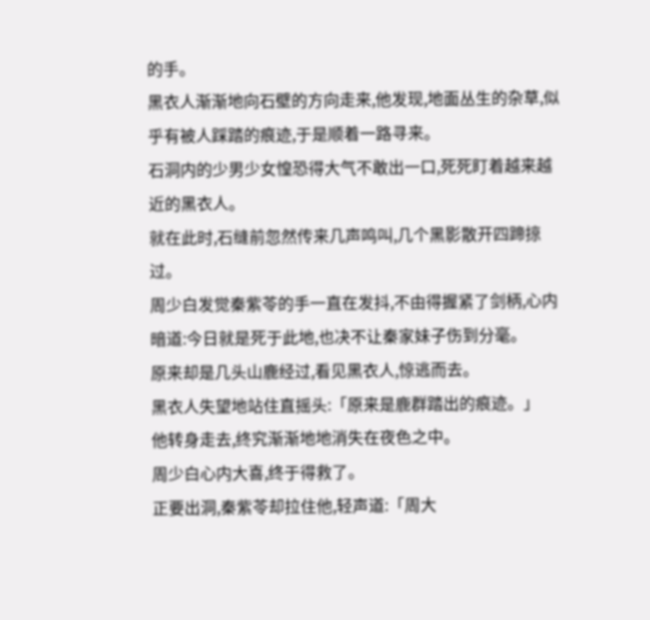的手。
黑衣人渐渐地向石壁的方向走来,他发现,地面丛生的杂草,似乎有被人踩踏的痕迹,于是顺着一路寻来。
石洞内的少男少女惶恐得大气不敢出一口,死死盯着越来越近的黑衣人。
就在此时,石缝前忽然传来几声鸣叫,几个黑影散开四蹄掠过。
周少白发觉秦紫苓的手一直在发抖,不由得握紧了剑柄,心内暗道:今日就是死于此地,也决不让秦家妹子伤到分毫。
原来却是几头山鹿经过,看见黑衣人,惊逃而去。
黑衣人失望地站住直摇头:「原来是鹿群踏出的痕迹。」
他转身走去,终究渐渐地地消失在夜色之中。
周少白心内大喜,终于得救了。
正要出洞,秦紫苓却拉住他,轻声道:「周大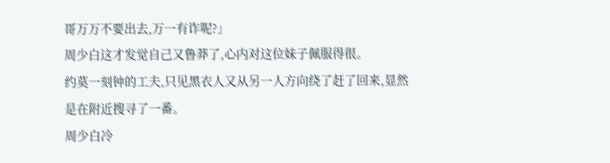哥万万不要出去,万一有诈呢?」
周少白这才发觉自己又鲁莽了,心内对这位妹子佩服得很。
约莫一刻钟的工夫,只见黑衣人又从另一人方向绕了赶了回来,显然是在附近搜寻了一番。
周少白冷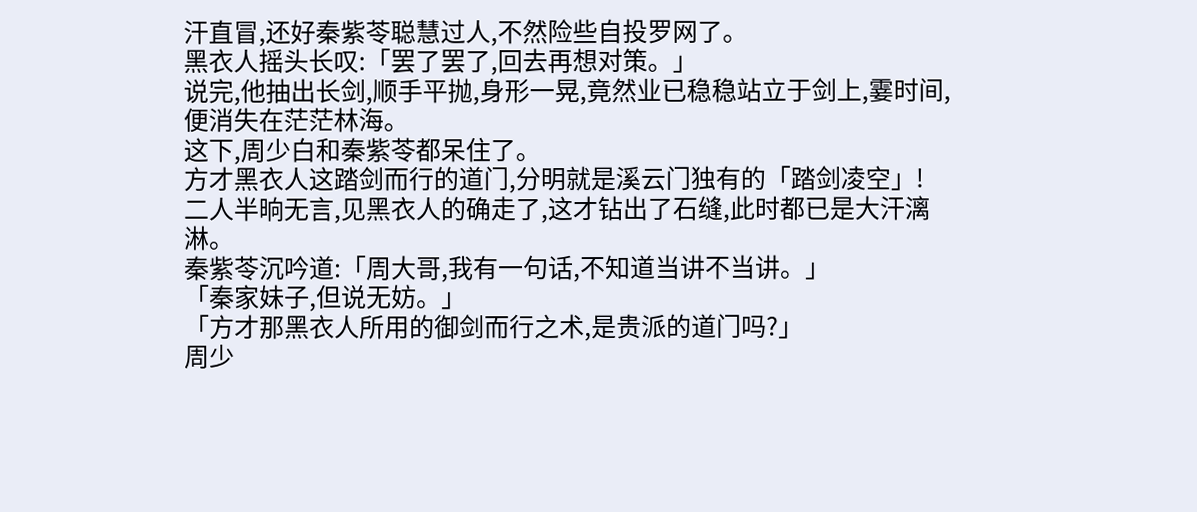汗直冒,还好秦紫苓聪慧过人,不然险些自投罗网了。
黑衣人摇头长叹:「罢了罢了,回去再想对策。」
说完,他抽出长剑,顺手平抛,身形一晃,竟然业已稳稳站立于剑上,霎时间,便消失在茫茫林海。
这下,周少白和秦紫苓都呆住了。
方才黑衣人这踏剑而行的道门,分明就是溪云门独有的「踏剑凌空」!
二人半晌无言,见黑衣人的确走了,这才钻出了石缝,此时都已是大汗漓淋。
秦紫苓沉吟道:「周大哥,我有一句话,不知道当讲不当讲。」
「秦家妹子,但说无妨。」
「方才那黑衣人所用的御剑而行之术,是贵派的道门吗?」
周少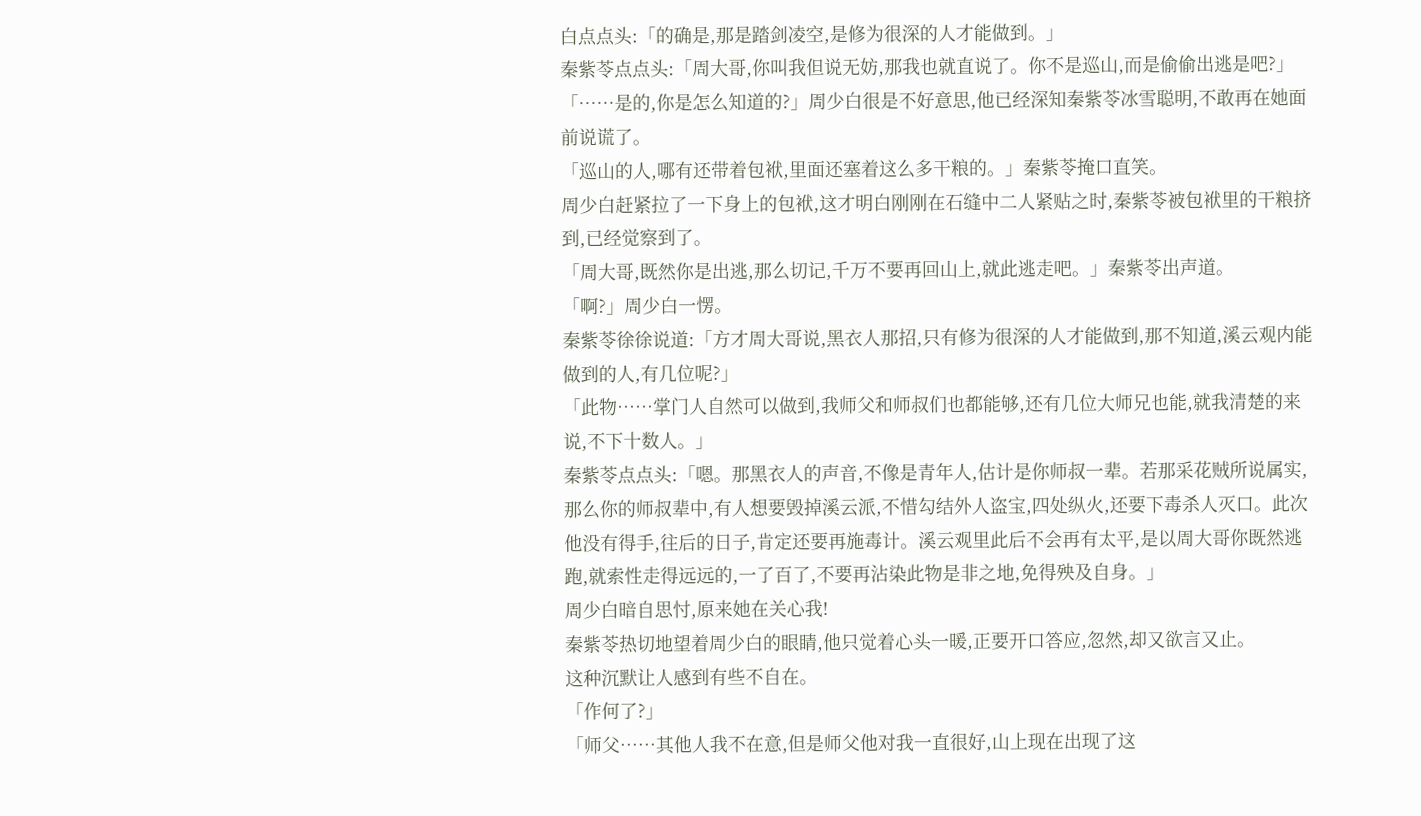白点点头:「的确是,那是踏剑凌空,是修为很深的人才能做到。」
秦紫苓点点头:「周大哥,你叫我但说无妨,那我也就直说了。你不是巡山,而是偷偷出逃是吧?」
「……是的,你是怎么知道的?」周少白很是不好意思,他已经深知秦紫苓冰雪聪明,不敢再在她面前说谎了。
「巡山的人,哪有还带着包袱,里面还塞着这么多干粮的。」秦紫苓掩口直笑。
周少白赶紧拉了一下身上的包袱,这才明白刚刚在石缝中二人紧贴之时,秦紫苓被包袱里的干粮挤到,已经觉察到了。
「周大哥,既然你是出逃,那么切记,千万不要再回山上,就此逃走吧。」秦紫苓出声道。
「啊?」周少白一愣。
秦紫苓徐徐说道:「方才周大哥说,黑衣人那招,只有修为很深的人才能做到,那不知道,溪云观内能做到的人,有几位呢?」
「此物……掌门人自然可以做到,我师父和师叔们也都能够,还有几位大师兄也能,就我清楚的来说,不下十数人。」
秦紫苓点点头:「嗯。那黑衣人的声音,不像是青年人,估计是你师叔一辈。若那采花贼所说属实,那么你的师叔辈中,有人想要毁掉溪云派,不惜勾结外人盗宝,四处纵火,还要下毒杀人灭口。此次他没有得手,往后的日子,肯定还要再施毒计。溪云观里此后不会再有太平,是以周大哥你既然逃跑,就索性走得远远的,一了百了,不要再沾染此物是非之地,免得殃及自身。」
周少白暗自思忖,原来她在关心我!
秦紫苓热切地望着周少白的眼睛,他只觉着心头一暖,正要开口答应,忽然,却又欲言又止。
这种沉默让人感到有些不自在。
「作何了?」
「师父……其他人我不在意,但是师父他对我一直很好,山上现在出现了这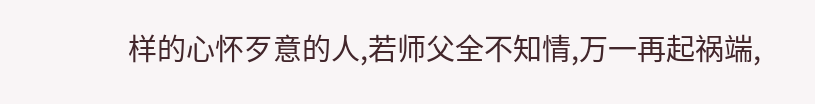样的心怀歹意的人,若师父全不知情,万一再起祸端,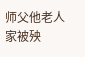师父他老人家被殃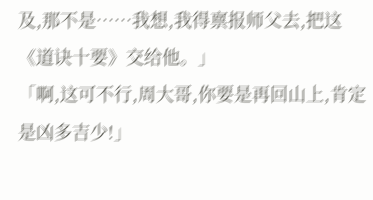及,那不是……我想,我得禀报师父去,把这《道诀十要》交给他。」
「啊,这可不行,周大哥,你要是再回山上,肯定是凶多吉少!」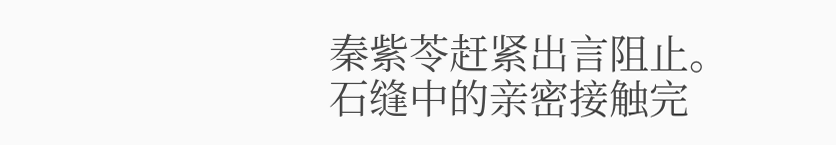秦紫苓赶紧出言阻止。
石缝中的亲密接触完